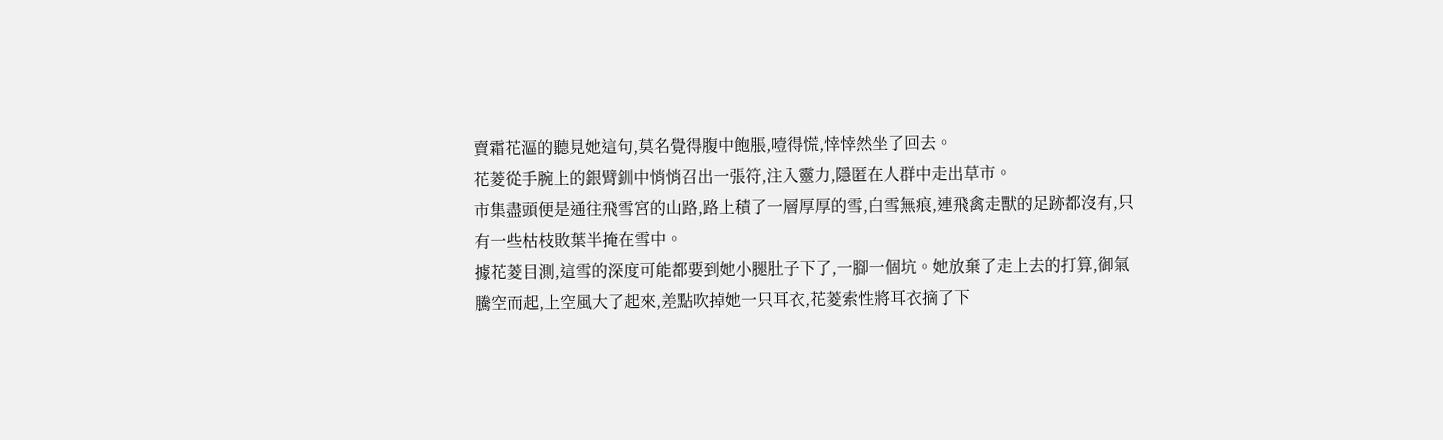賣霜花漚的聽見她這句,莫名覺得腹中飽脹,噎得慌,悻悻然坐了回去。
花菱從手腕上的銀臂釧中悄悄召出一張符,注入靈力,隱匿在人群中走出草市。
市集盡頭便是通往飛雪宮的山路,路上積了一層厚厚的雪,白雪無痕,連飛禽走獸的足跡都沒有,只有一些枯枝敗葉半掩在雪中。
據花菱目測,這雪的深度可能都要到她小腿肚子下了,一腳一個坑。她放棄了走上去的打算,御氣騰空而起,上空風大了起來,差點吹掉她一只耳衣,花菱索性將耳衣摘了下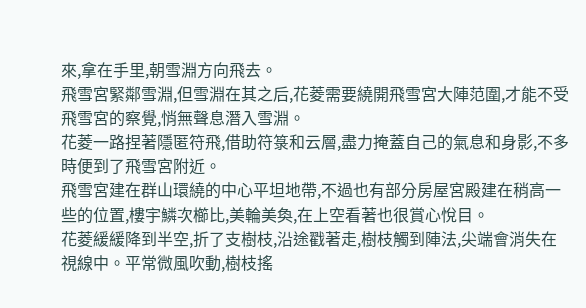來,拿在手里,朝雪淵方向飛去。
飛雪宮緊鄰雪淵,但雪淵在其之后,花菱需要繞開飛雪宮大陣范圍,才能不受飛雪宮的察覺,悄無聲息潛入雪淵。
花菱一路捏著隱匿符飛,借助符箓和云層,盡力掩蓋自己的氣息和身影,不多時便到了飛雪宮附近。
飛雪宮建在群山環繞的中心平坦地帶,不過也有部分房屋宮殿建在稍高一些的位置,樓宇鱗次櫛比,美輪美奐,在上空看著也很賞心悅目。
花菱緩緩降到半空,折了支樹枝,沿途戳著走,樹枝觸到陣法,尖端會消失在視線中。平常微風吹動,樹枝搖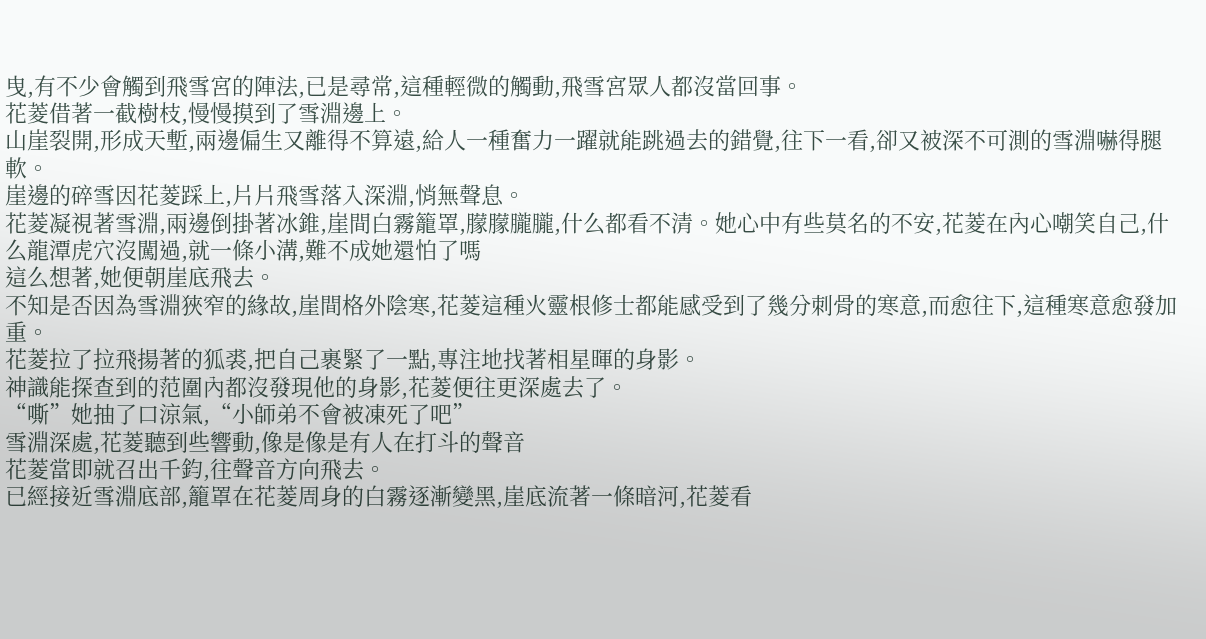曳,有不少會觸到飛雪宮的陣法,已是尋常,這種輕微的觸動,飛雪宮眾人都沒當回事。
花菱借著一截樹枝,慢慢摸到了雪淵邊上。
山崖裂開,形成天塹,兩邊偏生又離得不算遠,給人一種奮力一躍就能跳過去的錯覺,往下一看,卻又被深不可測的雪淵嚇得腿軟。
崖邊的碎雪因花菱踩上,片片飛雪落入深淵,悄無聲息。
花菱凝視著雪淵,兩邊倒掛著冰錐,崖間白霧籠罩,朦朦朧朧,什么都看不清。她心中有些莫名的不安,花菱在內心嘲笑自己,什么龍潭虎穴沒闖過,就一條小溝,難不成她還怕了嗎
這么想著,她便朝崖底飛去。
不知是否因為雪淵狹窄的緣故,崖間格外陰寒,花菱這種火靈根修士都能感受到了幾分刺骨的寒意,而愈往下,這種寒意愈發加重。
花菱拉了拉飛揚著的狐裘,把自己裹緊了一點,專注地找著相星暉的身影。
神識能探查到的范圍內都沒發現他的身影,花菱便往更深處去了。
“嘶”她抽了口涼氣,“小師弟不會被凍死了吧”
雪淵深處,花菱聽到些響動,像是像是有人在打斗的聲音
花菱當即就召出千鈞,往聲音方向飛去。
已經接近雪淵底部,籠罩在花菱周身的白霧逐漸變黑,崖底流著一條暗河,花菱看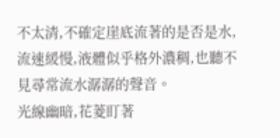不太清,不確定崖底流著的是否是水,流速緩慢,液體似乎格外濃稠,也聽不見尋常流水潺潺的聲音。
光線幽暗,花菱盯著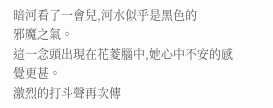暗河看了一會兒,河水似乎是黑色的
邪魔之氣。
這一念頭出現在花菱腦中,她心中不安的感覺更甚。
激烈的打斗聲再次傳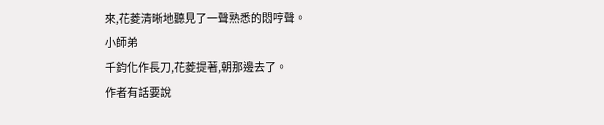來,花菱清晰地聽見了一聲熟悉的悶哼聲。
小師弟
千鈞化作長刀,花菱提著,朝那邊去了。
作者有話要說